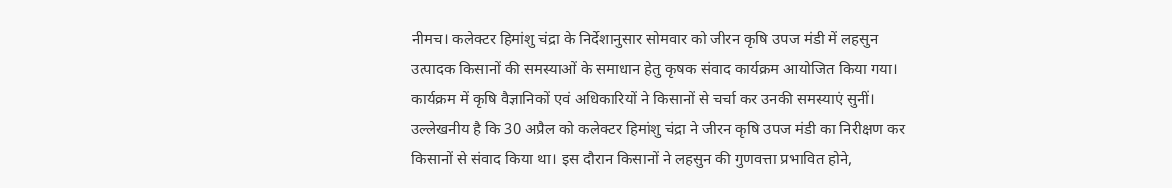नीमच। कलेक्टर हिमांशु चंद्रा के निर्देशानुसार सोमवार को जीरन कृषि उपज मंडी में लहसुन उत्पादक किसानों की समस्याओं के समाधान हेतु कृषक संवाद कार्यक्रम आयोजित किया गया। कार्यक्रम में कृषि वैज्ञानिकों एवं अधिकारियों ने किसानों से चर्चा कर उनकी समस्याएं सुनीं।
उल्लेखनीय है कि 30 अप्रैल को कलेक्टर हिमांशु चंद्रा ने जीरन कृषि उपज मंडी का निरीक्षण कर किसानों से संवाद किया था। इस दौरान किसानों ने लहसुन की गुणवत्ता प्रभावित होने,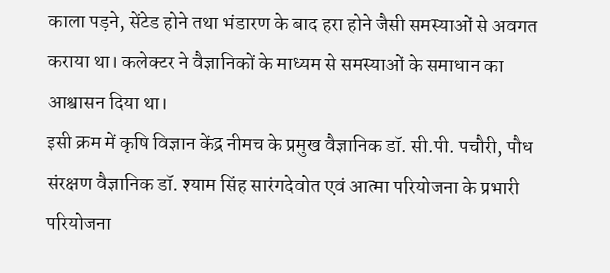काला पड़ने, सेंटेड होने तथा भंडारण के बाद हरा होने जैसी समस्याओं से अवगत कराया था। कलेक्टर ने वैज्ञानिकों के माध्यम से समस्याओं के समाधान का आश्वासन दिया था।
इसी क्रम में कृषि विज्ञान केंद्र नीमच के प्रमुख वैज्ञानिक डॉ. सी.पी. पचौरी, पौध संरक्षण वैज्ञानिक डॉ. श्याम सिंह सारंगदेवोत एवं आत्मा परियोजना के प्रभारी परियोजना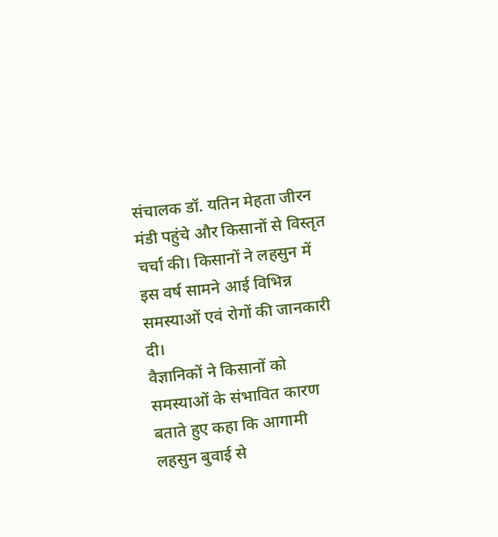संचालक डॉ. यतिन मेहता जीरन मंडी पहुंचे और किसानों से विस्तृत चर्चा की। किसानों ने लहसुन में इस वर्ष सामने आई विभिन्न समस्याओं एवं रोगों की जानकारी दी।
वैज्ञानिकों ने किसानों को समस्याओं के संभावित कारण बताते हुए कहा कि आगामी लहसुन बुवाई से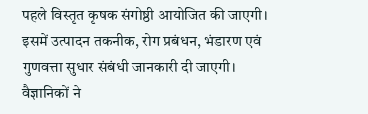पहले विस्तृत कृषक संगोष्ठी आयोजित की जाएगी। इसमें उत्पादन तकनीक, रोग प्रबंधन, भंडारण एवं गुणवत्ता सुधार संबंधी जानकारी दी जाएगी।
वैज्ञानिकों ने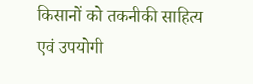किसानों को तकनीकी साहित्य एवं उपयोगी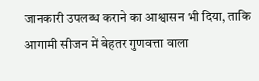जानकारी उपलब्ध कराने का आश्वासन भी दिया, ताकि आगामी सीजन में बेहतर गुणवत्ता वाला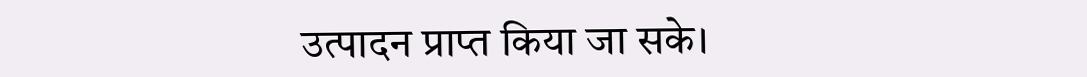उत्पादन प्राप्त किया जा सके।